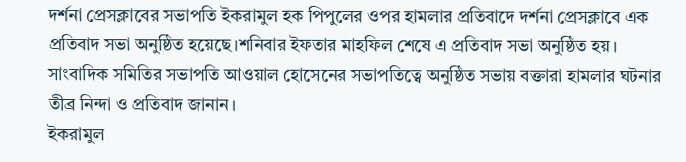দর্শনা প্রেসক্লাবের সভাপতি ইকরামুল হক পিপুলের ওপর হামলার প্রতিবাদে দর্শনা প্রেসক্লাবে এক প্রতিবাদ সভা অনুষ্ঠিত হয়েছে।শনিবার ইফতার মাহফিল শেষে এ প্রতিবাদ সভা অনুষ্ঠিত হয়।
সাংবাদিক সমিতির সভাপতি আওয়াল হোসেনের সভাপতিত্বে অনুষ্ঠিত সভায় বক্তারা হামলার ঘটনার তীব্র নিন্দা ও প্রতিবাদ জানান।
ইকরামুল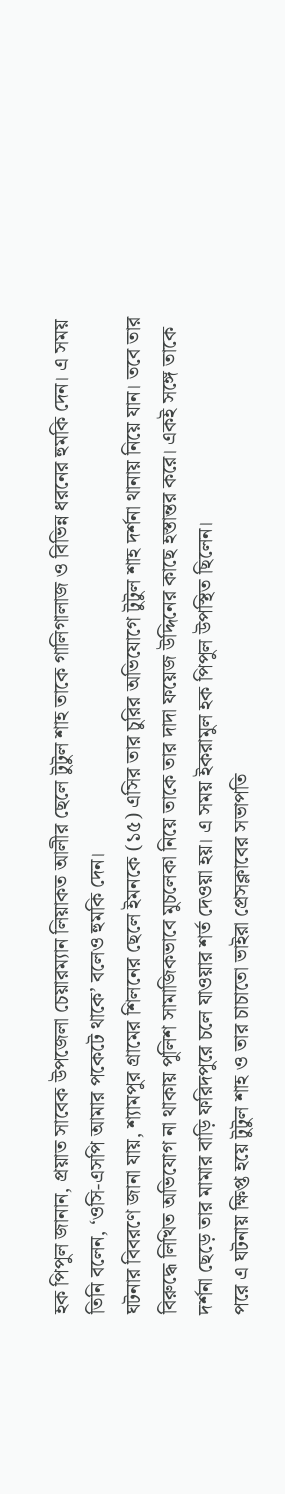হক পিপুল জানান, প্রয়াত সাবেক উপজেলা চেয়ারম্যান লিয়াকত আলীর ছেলে টুটুল শাহ তাকে গালিগালাজ ও বিভিন্ন ধরনের হুমকি দেন। এ সময় তিনি বলেন, ‘ওসি-এসপি আমার পকেটে থাকে’ বলেও হুমকি দেন।
ঘটনার বিবরণে জানা যায়, শ্যামপুর গ্রামের শিলনের ছেলে ইমনকে (১৫) এসির তার চুরির অভিযোগে টুটুল শাহ দর্শনা থানায় নিয়ে যান। তবে তার বিরুদ্ধে লিখিত অভিযোগ না থাকায় পুলিশ সামাজিকভাবে মুচলেকা নিয়ে তাকে তার দাদা ফয়েজ উদ্দিনের কাছে হস্তান্তর করে। একই সঙ্গে তাকে দর্শনা ছেড়ে তার মামার বাড়ি ফরিদপুরে চলে যাওয়ার শর্ত দেওয়া হয়। এ সময় ইকরামুল হক পিপুল উপস্থিত ছিলেন।
পরে এ ঘটনায় ক্ষিপ্ত হয়ে টুটুল শাহ ও তার চাচাতো ভাইরা প্রেসক্লাবের সভাপতি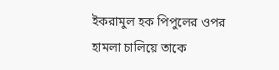ইকরামুল হক পিপুলের ওপর হামলা চালিয়ে তাকে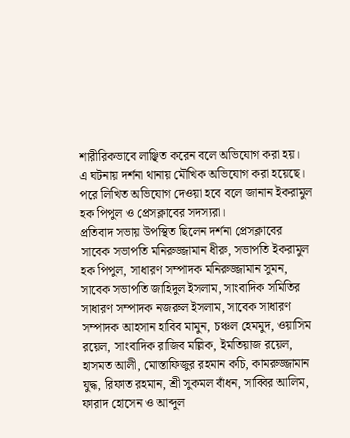শারীরিকভাবে লাঞ্ছিত করেন বলে অভিযোগ করা হয়।
এ ঘটনায় দর্শনা থানায় মৌখিক অভিযোগ করা হয়েছে। পরে লিখিত অভিযোগ দেওয়া হবে বলে জানান ইকরামুল হক পিপুল ও প্রেসক্লাবের সদস্যরা।
প্রতিবাদ সভায় উপস্থিত ছিলেন দর্শনা প্রেসক্লাবের সাবেক সভাপতি মনিরুজ্জামান ধীরু, সভাপতি ইকরামুল হক পিপুল, সাধারণ সম্পাদক মনিরুজ্জামান সুমন, সাবেক সভাপতি জাহিদুল ইসলাম, সাংবাদিক সমিতির সাধারণ সম্পাদক নজরুল ইসলাম, সাবেক সাধারণ সম্পাদক আহসান হাবিব মামুন, চঞ্চল হেমমুদ, ওয়াসিম রয়েল, সাংবাদিক রাজিব মল্লিক, ইমতিয়াজ রয়েল, হাসমত আলী, মোস্তাফিজুর রহমান কচি, কামরুজ্জামান যুদ্ধ, রিফাত রহমান, শ্রী সুকমল বাঁধন, সাব্বির আলিম, ফারাদ হোসেন ও আব্দুল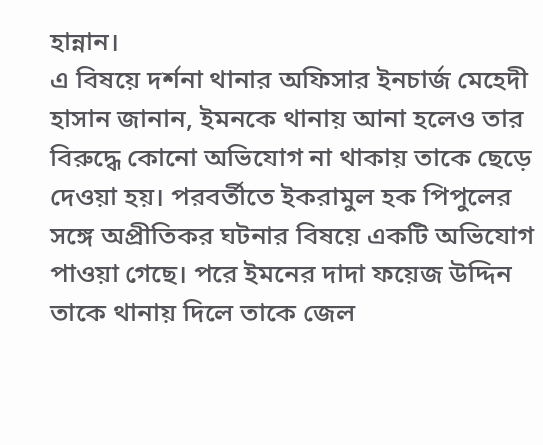হান্নান।
এ বিষয়ে দর্শনা থানার অফিসার ইনচার্জ মেহেদী হাসান জানান, ইমনকে থানায় আনা হলেও তার বিরুদ্ধে কোনো অভিযোগ না থাকায় তাকে ছেড়ে দেওয়া হয়। পরবর্তীতে ইকরামুল হক পিপুলের সঙ্গে অপ্রীতিকর ঘটনার বিষয়ে একটি অভিযোগ পাওয়া গেছে। পরে ইমনের দাদা ফয়েজ উদ্দিন তাকে থানায় দিলে তাকে জেল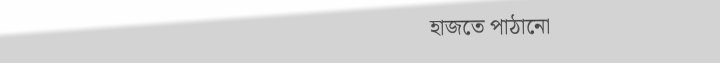হাজতে পাঠানো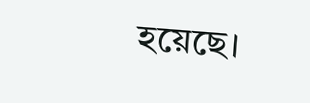হয়েছে।